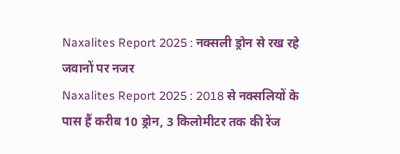Naxalites Report 2025 : नक्सली ड्रोन से रख रहे जवानों पर नजर
Naxalites Report 2025 : 2018 से नक्सलियों के पास हैं करीब 10 ड्रोन, 3 किलोमीटर तक की रेंज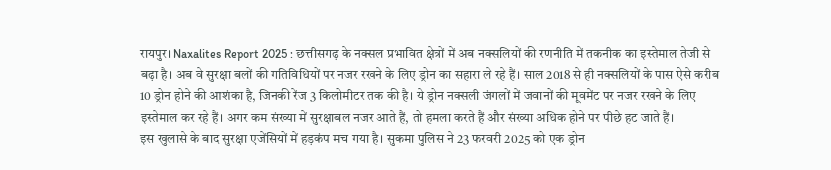रायपुर। Naxalites Report 2025 : छत्तीसगढ़ के नक्सल प्रभावित क्षेत्रों में अब नक्सलियों की रणनीति में तकनीक का इस्तेमाल तेजी से बढ़ा है। अब वे सुरक्षा बलों की गतिविधियों पर नजर रखने के लिए ड्रोन का सहारा ले रहे हैं। साल 2018 से ही नक्सलियों के पास ऐसे करीब 10 ड्रोन होने की आशंका है, जिनकी रेंज 3 किलोमीटर तक की है। ये ड्रोन नक्सली जंगलों में जवानों की मूवमेंट पर नजर रखने के लिए इस्तेमाल कर रहे हैं। अगर कम संख्या में सुरक्षाबल नजर आते हैं, तो हमला करते हैं और संख्या अधिक होने पर पीछे हट जाते हैं।
इस खुलासे के बाद सुरक्षा एजेंसियों में हड़कंप मच गया है। सुकमा पुलिस ने 23 फरवरी 2025 को एक ड्रोन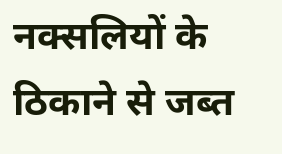नक्सलियों के ठिकाने से जब्त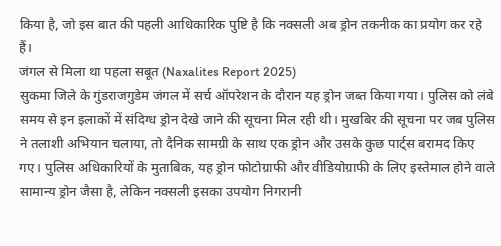किया है, जो इस बात की पहली आधिकारिक पुष्टि है कि नक्सली अब ड्रोन तकनीक का प्रयोग कर रहे हैं।
जंगल से मिला था पहला सबूत (Naxalites Report 2025)
सुकमा जिले के गुंडराजगुडेम जंगल में सर्च ऑपरेशन के दौरान यह ड्रोन जब्त किया गया। पुलिस को लंबे समय से इन इलाकों में संदिग्ध ड्रोन देखे जाने की सूचना मिल रही थी। मुखबिर की सूचना पर जब पुलिस ने तलाशी अभियान चलाया, तो दैनिक सामग्री के साथ एक ड्रोन और उसके कुछ पार्ट्स बरामद किए गए। पुलिस अधिकारियों के मुताबिक, यह ड्रोन फोटोग्राफी और वीडियोग्राफी के लिए इस्तेमाल होने वाले सामान्य ड्रोन जैसा है, लेकिन नक्सली इसका उपयोग निगरानी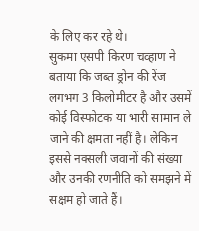के लिए कर रहे थे।
सुकमा एसपी किरण चव्हाण ने बताया कि जब्त ड्रोन की रेंज लगभग 3 किलोमीटर है और उसमें कोई विस्फोटक या भारी सामान ले जाने की क्षमता नहीं है। लेकिन इससे नक्सली जवानों की संख्या और उनकी रणनीति को समझने में सक्षम हो जाते हैं।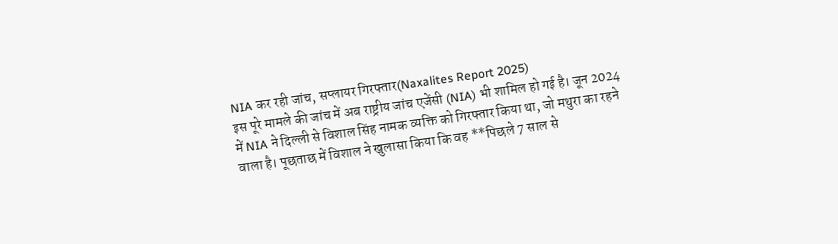NIA कर रही जांच, सप्लायर गिरफ्तार(Naxalites Report 2025)
इस पूरे मामले की जांच में अब राष्ट्रीय जांच एजेंसी (NIA) भी शामिल हो गई है। जून 2024 में NIA ने दिल्ली से विशाल सिंह नामक व्यक्ति को गिरफ्तार किया था, जो मथुरा का रहने वाला है। पूछताछ में विशाल ने खुलासा किया कि वह **पिछले 7 साल से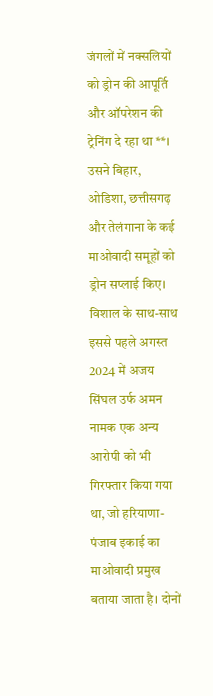जंगलों में नक्सलियों को ड्रोन की आपूर्ति और ऑपरेशन की ट्रेनिंग दे रहा था**। उसने बिहार, ओडिशा, छत्तीसगढ़ और तेलंगाना के कई माओवादी समूहों को ड्रोन सप्लाई किए।
विशाल के साथ-साथ इससे पहले अगस्त 2024 में अजय सिंघल उर्फ अमन नामक एक अन्य आरोपी को भी गिरफ्तार किया गया था, जो हरियाणा-पंजाब इकाई का माओवादी प्रमुख बताया जाता है। दोनों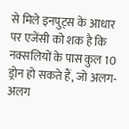से मिले इनपुट्स के आधार पर एजेंसी को शक है कि नक्सलियों के पास कुल 10 ड्रोन हो सकते हैं, जो अलग-अलग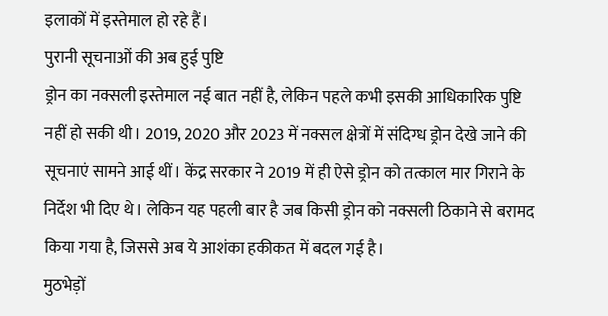इलाकों में इस्तेमाल हो रहे हैं।
पुरानी सूचनाओं की अब हुई पुष्टि
ड्रोन का नक्सली इस्तेमाल नई बात नहीं है, लेकिन पहले कभी इसकी आधिकारिक पुष्टि नहीं हो सकी थी। 2019, 2020 और 2023 में नक्सल क्षेत्रों में संदिग्ध ड्रोन देखे जाने की सूचनाएं सामने आई थीं। केंद्र सरकार ने 2019 में ही ऐसे ड्रोन को तत्काल मार गिराने के निर्देश भी दिए थे। लेकिन यह पहली बार है जब किसी ड्रोन को नक्सली ठिकाने से बरामद किया गया है, जिससे अब ये आशंका हकीकत में बदल गई है।
मुठभेड़ों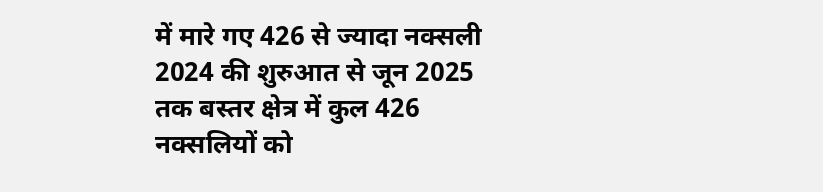में मारे गए 426 से ज्यादा नक्सली
2024 की शुरुआत से जून 2025 तक बस्तर क्षेत्र में कुल 426 नक्सलियों को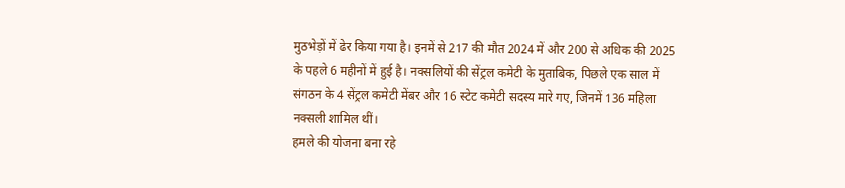मुठभेड़ों में ढेर किया गया है। इनमें से 217 की मौत 2024 में और 200 से अधिक की 2025 के पहले 6 महीनों में हुई है। नक्सलियों की सेंट्रल कमेटी के मुताबिक, पिछले एक साल में संगठन के 4 सेंट्रल कमेटी मेंबर और 16 स्टेट कमेटी सदस्य मारे गए, जिनमें 136 महिला नक्सली शामिल थीं।
हमले की योजना बना रहे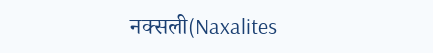नक्सली(Naxalites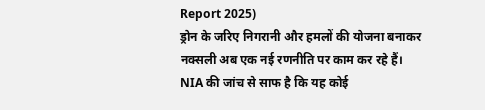Report 2025)
ड्रोन के जरिए निगरानी और हमलों की योजना बनाकर नक्सली अब एक नई रणनीति पर काम कर रहे हैं। NIA की जांच से साफ है कि यह कोई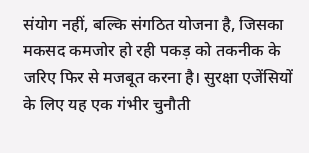संयोग नहीं, बल्कि संगठित योजना है, जिसका मकसद कमजोर हो रही पकड़ को तकनीक के जरिए फिर से मजबूत करना है। सुरक्षा एजेंसियों के लिए यह एक गंभीर चुनौती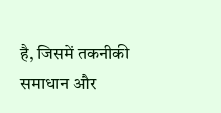है, जिसमें तकनीकी समाधान और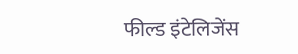फील्ड इंटेलिजेंस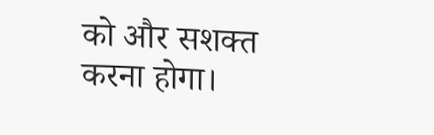को और सशक्त करना होगा।